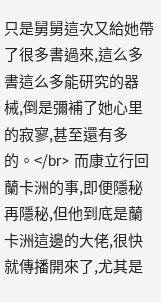只是舅舅這次又給她帶了很多書過來,這么多書這么多能研究的器械,倒是彌補了她心里的寂寥,甚至還有多的。</br> 而康立行回蘭卡洲的事,即便隱秘再隱秘,但他到底是蘭卡洲這邊的大佬,很快就傳播開來了,尤其是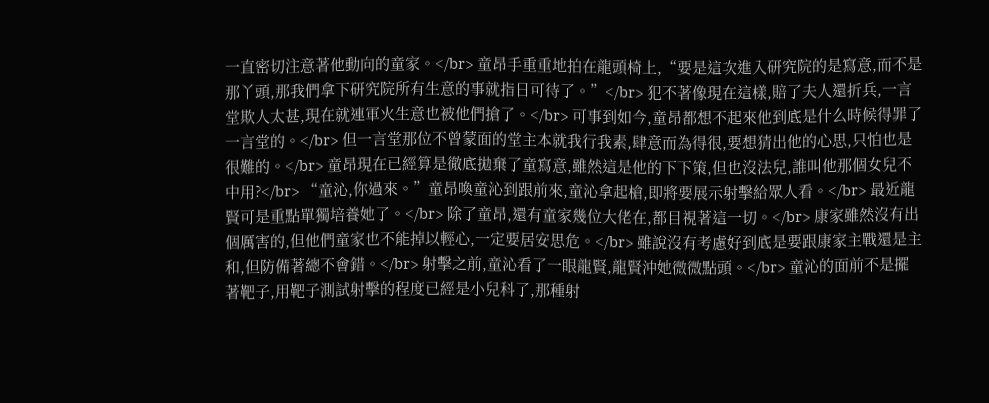一直密切注意著他動向的童家。</br> 童昂手重重地拍在龍頭椅上,“要是這次進入研究院的是寫意,而不是那丫頭,那我們拿下研究院所有生意的事就指日可待了。”</br> 犯不著像現在這樣,賠了夫人還折兵,一言堂欺人太甚,現在就連軍火生意也被他們搶了。</br> 可事到如今,童昂都想不起來他到底是什么時候得罪了一言堂的。</br> 但一言堂那位不曾蒙面的堂主本就我行我素,肆意而為得很,要想猜出他的心思,只怕也是很難的。</br> 童昂現在已經算是徹底拋棄了童寫意,雖然這是他的下下策,但也沒法兒,誰叫他那個女兒不中用?</br> “童沁,你過來。”童昂喚童沁到跟前來,童沁拿起槍,即將要展示射擊給眾人看。</br> 最近龍賢可是重點單獨培養她了。</br> 除了童昂,還有童家幾位大佬在,都目視著這一切。</br> 康家雖然沒有出個厲害的,但他們童家也不能掉以輕心,一定要居安思危。</br> 雖說沒有考慮好到底是要跟康家主戰還是主和,但防備著總不會錯。</br> 射擊之前,童沁看了一眼龍賢,龍賢沖她微微點頭。</br> 童沁的面前不是擺著靶子,用靶子測試射擊的程度已經是小兒科了,那種射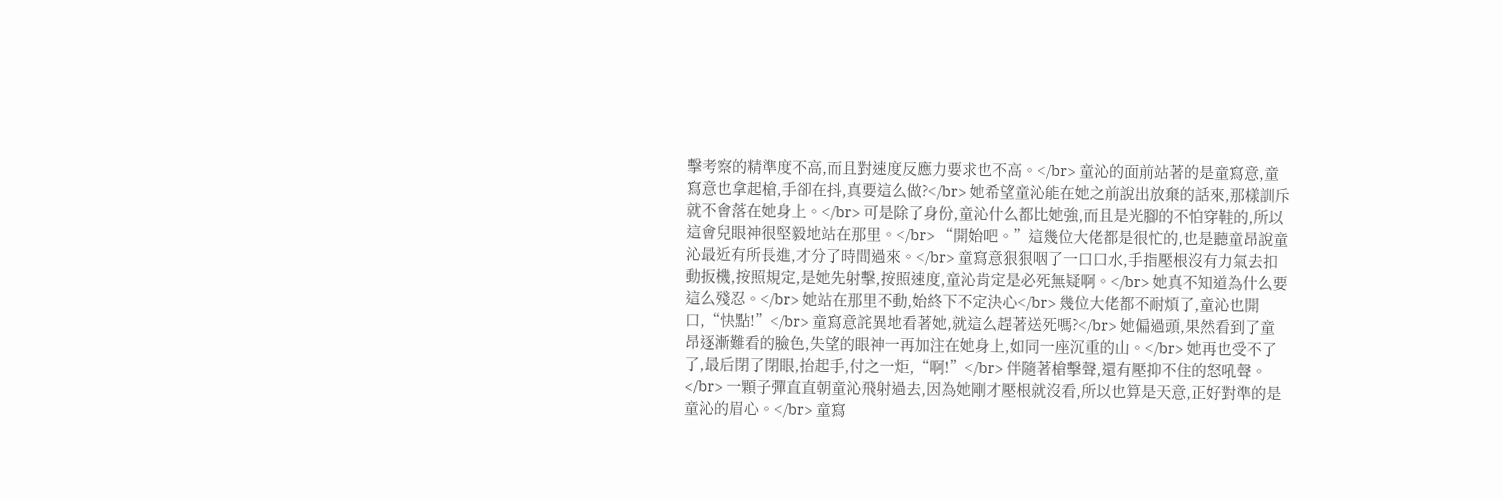擊考察的精準度不高,而且對速度反應力要求也不高。</br> 童沁的面前站著的是童寫意,童寫意也拿起槍,手卻在抖,真要這么做?</br> 她希望童沁能在她之前說出放棄的話來,那樣訓斥就不會落在她身上。</br> 可是除了身份,童沁什么都比她強,而且是光腳的不怕穿鞋的,所以這會兒眼神很堅毅地站在那里。</br> “開始吧。”這幾位大佬都是很忙的,也是聽童昂說童沁最近有所長進,才分了時間過來。</br> 童寫意狠狠咽了一口口水,手指壓根沒有力氣去扣動扳機,按照規定,是她先射擊,按照速度,童沁肯定是必死無疑啊。</br> 她真不知道為什么要這么殘忍。</br> 她站在那里不動,始終下不定決心</br> 幾位大佬都不耐煩了,童沁也開口,“快點!”</br> 童寫意詫異地看著她,就這么趕著送死嗎?</br> 她偏過頭,果然看到了童昂逐漸難看的臉色,失望的眼神一再加注在她身上,如同一座沉重的山。</br> 她再也受不了了,最后閉了閉眼,抬起手,付之一炬,“啊!”</br> 伴隨著槍擊聲,還有壓抑不住的怒吼聲。</br> 一顆子彈直直朝童沁飛射過去,因為她剛才壓根就沒看,所以也算是天意,正好對準的是童沁的眉心。</br> 童寫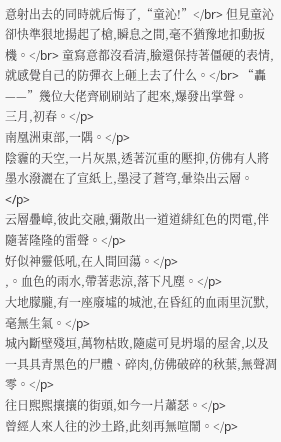意射出去的同時就后悔了,“童沁!”</br> 但見童沁卻快準狠地揚起了槍,瞬息之間,毫不猶豫地扣動扳機。</br> 童寫意都沒看清,臉還保持著僵硬的表情,就感覺自己的防彈衣上砸上去了什么。</br> “轟——”幾位大佬齊刷刷站了起來,爆發出掌聲。
三月,初春。</p>
南凰洲東部,一隅。</p>
陰霾的天空,一片灰黑,透著沉重的壓抑,仿佛有人將墨水潑灑在了宣紙上,墨浸了蒼穹,暈染出云層。</p>
云層疊嶂,彼此交融,彌散出一道道緋紅色的閃電,伴隨著隆隆的雷聲。</p>
好似神靈低吼,在人間回蕩。</p>
,。血色的雨水,帶著悲涼,落下凡塵。</p>
大地朦朧,有一座廢墟的城池,在昏紅的血雨里沉默,毫無生氣。</p>
城內斷壁殘垣,萬物枯敗,隨處可見坍塌的屋舍,以及一具具青黑色的尸體、碎肉,仿佛破碎的秋葉,無聲凋零。</p>
往日熙熙攘攘的街頭,如今一片蕭瑟。</p>
曾經人來人往的沙土路,此刻再無喧鬧。</p>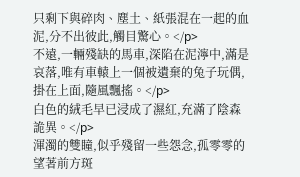只剩下與碎肉、塵土、紙張混在一起的血泥,分不出彼此,觸目驚心。</p>
不遠,一輛殘缺的馬車,深陷在泥濘中,滿是哀落,唯有車轅上一個被遺棄的兔子玩偶,掛在上面,隨風飄搖。</p>
白色的絨毛早已浸成了濕紅,充滿了陰森詭異。</p>
渾濁的雙瞳,似乎殘留一些怨念,孤零零的望著前方斑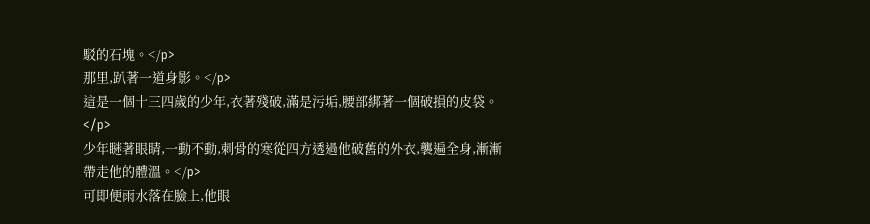駁的石塊。</p>
那里,趴著一道身影。</p>
這是一個十三四歲的少年,衣著殘破,滿是污垢,腰部綁著一個破損的皮袋。</p>
少年瞇著眼睛,一動不動,刺骨的寒從四方透過他破舊的外衣,襲遍全身,漸漸帶走他的體溫。</p>
可即便雨水落在臉上,他眼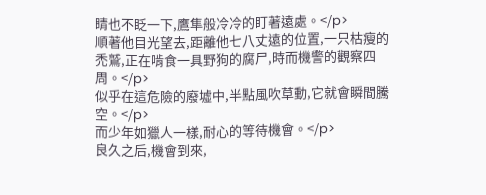睛也不眨一下,鷹隼般冷冷的盯著遠處。</p>
順著他目光望去,距離他七八丈遠的位置,一只枯瘦的禿鷲,正在啃食一具野狗的腐尸,時而機警的觀察四周。</p>
似乎在這危險的廢墟中,半點風吹草動,它就會瞬間騰空。</p>
而少年如獵人一樣,耐心的等待機會。</p>
良久之后,機會到來,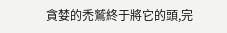貪婪的禿鷲終于將它的頭,完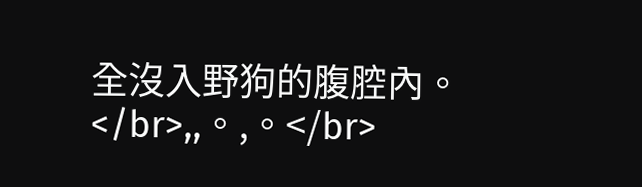全沒入野狗的腹腔內。</br>,,。,。</br>